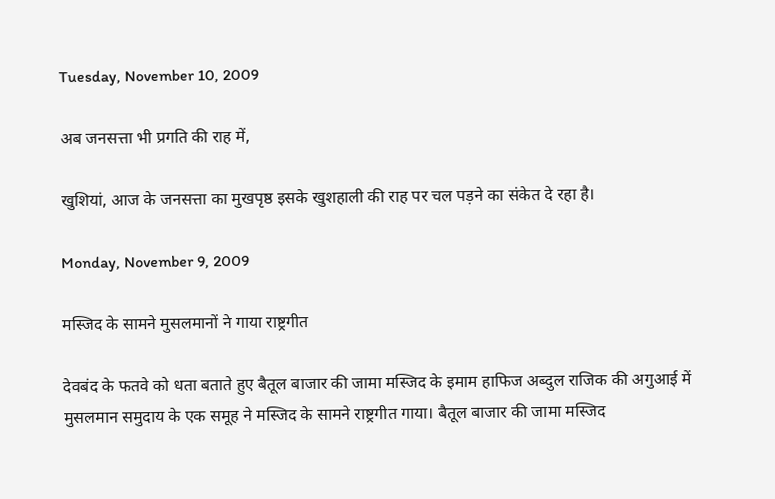Tuesday, November 10, 2009

अब जनसत्ता भी प्रगति की राह में,

खुशियां, आज के जनसत्ता का मुखपृष्ठ इसके खुशहाली की राह पर चल पड़ने का संकेत दे रहा है।

Monday, November 9, 2009

मस्जिद के सामने मुसलमानों ने गाया राष्ट्रगीत

देवबंद के फतवे को धता बताते हुए बैतूल बाजार की जामा मस्जिद के इमाम हाफिज अब्दुल राजिक की अगुआई में मुसलमान समुदाय के एक समूह ने मस्जिद के सामने राष्ट्रगीत गाया। बैतूल बाजार की जामा मस्जिद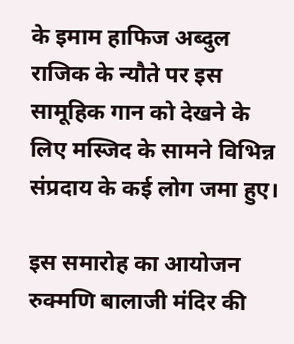के इमाम हाफिज अब्दुल राजिक के न्यौते पर इस सामूहिक गान को देखने के लिए मस्जिद के सामने विभिन्न संप्रदाय के कई लोग जमा हुए।

इस समारोह का आयोजन रुक्मणि बालाजी मंदिर की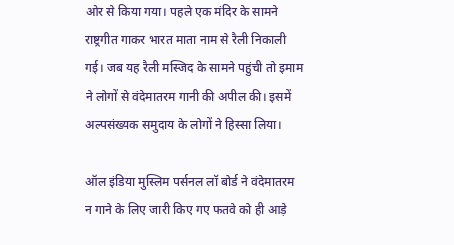ओर से किया गया। पहले एक मंदिर के सामने राष्ट्रगीत गाकर भारत माता नाम से रैली निकाली गई। जब यह रैली मस्जिद के सामने पहुंची तो इमाम ने लोगों से वंदेमातरम गानी की अपील की। इसमें अल्पसंख्यक समुदाय के लोगों ने हिस्सा लिया।

ऑल इंडिया मुस्लिम पर्सनल लॉ बोर्ड ने वंदेमातरम न गाने के लिए जारी किए गए फतवे को ही आड़े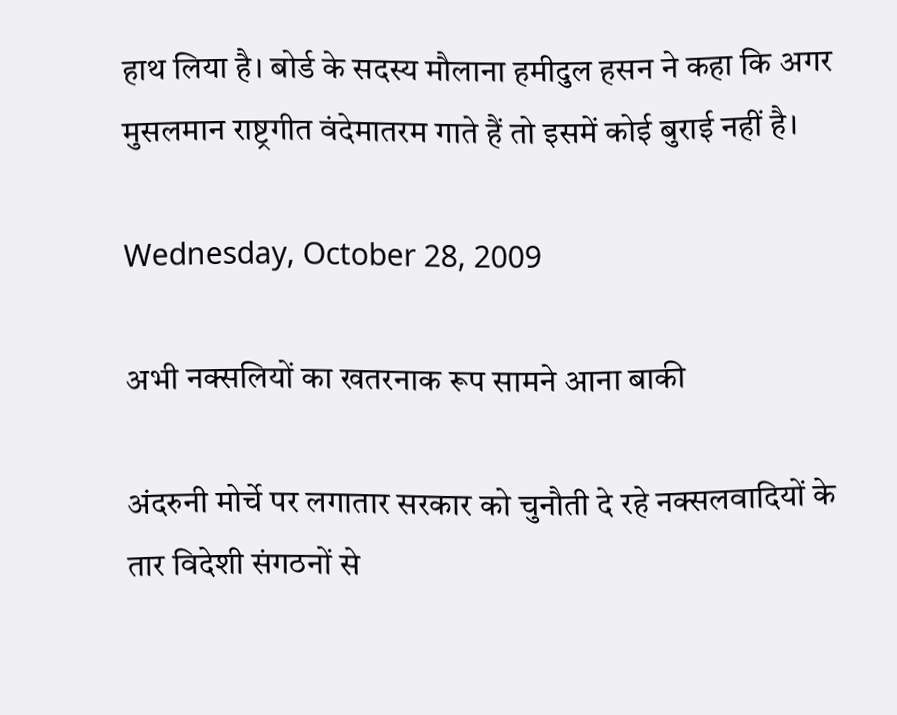हाथ लिया है। बोर्ड के सदस्य मौलाना हमीदुल हसन ने कहा कि अगर मुसलमान राष्ट्रगीत वंदेमातरम गाते हैं तो इसमें कोई बुराई नहीं है।

Wednesday, October 28, 2009

अभी नक्सलियों का खतरनाक रूप सामने आना बाकी

अंदरुनी मोर्चे पर लगातार सरकार को चुनौती दे रहे नक्सलवादियों के तार विदेशी संगठनों से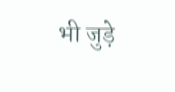भी जुड़े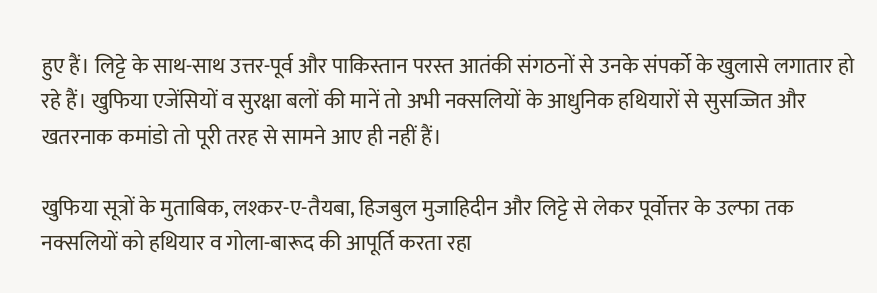हुए हैं। लिट्टे के साथ-साथ उत्तर-पूर्व और पाकिस्तान परस्त आतंकी संगठनों से उनके संपर्को के खुलासे लगातार हो रहे हैं। खुफिया एजेंसियों व सुरक्षा बलों की मानें तो अभी नक्सलियों के आधुनिक हथियारों से सुसज्जित और खतरनाक कमांडो तो पूरी तरह से सामने आए ही नहीं हैं।

खुफिया सूत्रों के मुताबिक, लश्कर-ए-तैयबा, हिजबुल मुजाहिदीन और लिट्टे से लेकर पूर्वोत्तर के उल्फा तक नक्सलियों को हथियार व गोला-बारूद की आपूर्ति करता रहा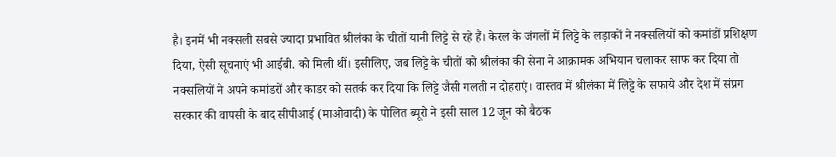है। इनमें भी नक्सली सबसे ज्यादा प्रभावित श्रीलंका के चीतों यानी लिट्टे से रहे हैं। केरल के जंगलों में लिट्टे के लड़ाकों ने नक्सलियों को कमांडों प्रशिक्षण दिया, ऐसी सूचनाएं भी आईबी. को मिली थीं। इसीलिए, जब लिट्टे के चीतों को श्रीलंका की सेना ने आक्रामक अभियान चलाकर साफ कर दिया तो नक्सलियों ने अपने कमांडरों और काडर को सतर्क कर दिया कि लिट्टे जैसी गलती न दोहराएं। वास्तव में श्रीलंका में लिट्टे के सफाये और देश में संप्रग सरकार की वापसी के बाद सीपीआई (माओवादी) के पोलित ब्यूरो ने इसी साल 12 जून को बैठक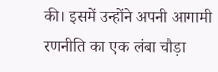की। इसमें उन्होंने अपनी आगामी रणनीति का एक लंबा चौड़ा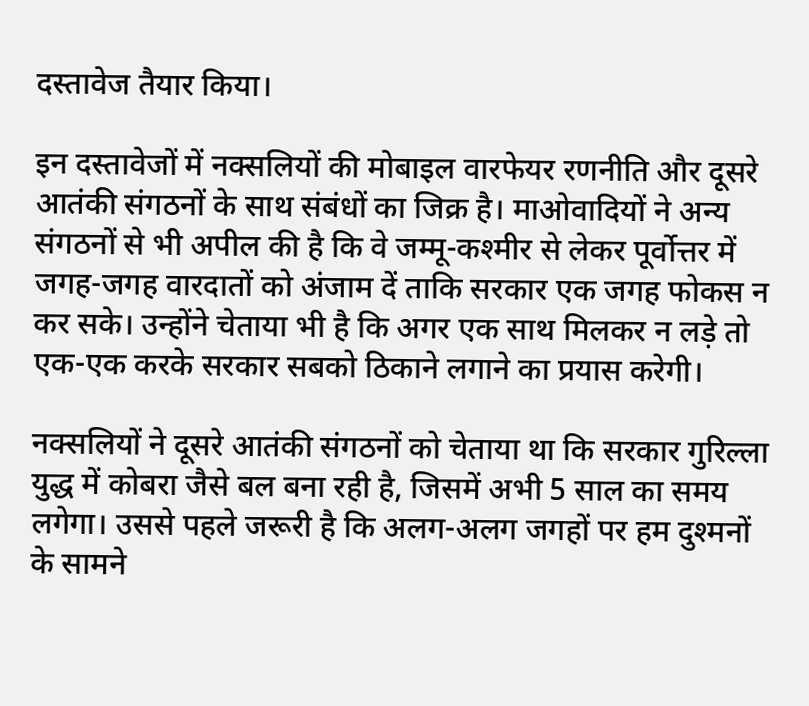दस्तावेज तैयार किया।

इन दस्तावेजों में नक्सलियों की मोबाइल वारफेयर रणनीति और दूसरे आतंकी संगठनों के साथ संबंधों का जिक्र है। माओवादियों ने अन्य संगठनों से भी अपील की है कि वे जम्मू-कश्मीर से लेकर पूर्वोत्तर में जगह-जगह वारदातों को अंजाम दें ताकि सरकार एक जगह फोकस न कर सके। उन्होंने चेताया भी है कि अगर एक साथ मिलकर न लड़े तो एक-एक करके सरकार सबको ठिकाने लगाने का प्रयास करेगी।

नक्सलियों ने दूसरे आतंकी संगठनों को चेताया था कि सरकार गुरिल्ला युद्ध में कोबरा जैसे बल बना रही है, जिसमें अभी 5 साल का समय लगेगा। उससे पहले जरूरी है कि अलग-अलग जगहों पर हम दुश्मनों के सामने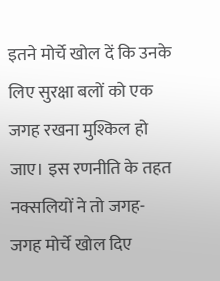इतने मोर्चे खोल दें कि उनके लिए सुरक्षा बलों को एक जगह रखना मुश्किल हो जाए। इस रणनीति के तहत नक्सलियों ने तो जगह-जगह मोर्चे खोल दिए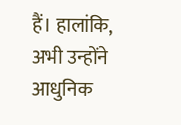हैं। हालांकि, अभी उन्होंने आधुनिक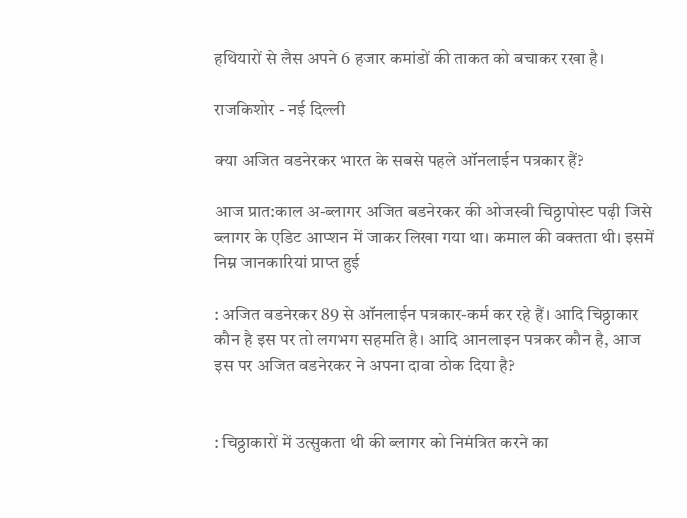हथियारों से लैस अपने 6 हजार कमांडों की ताकत को बचाकर रखा है।

राजकिशोर - नई दिल्ली

क्या अजित वडनेरकर भारत के सबसे पहले ऑनलाईन पत्रकार हैं?

आज प्रात:काल अ-ब्लागर अजित बडनेरकर की ओजस्वी चिठ्ठापोस्ट पढ़ी जिसे ब्लागर के एडिट आप्शन में जाकर लिखा गया था। कमाल की वक्तता थी। इसमें निम्न जानकारियां प्राप्त हुई

: अजित वडनेरकर 89 से ऑनलाईन पत्रकार-कर्म कर रहे हैं। आदि चिठ्ठाकार कौन है इस पर तो लगभग सहमति है। आदि आनलाइन पत्रकर कौन है, आज इस पर अजित वडनेरकर ने अपना दावा ठोक दिया है?


: चिठ्ठाकारों में उत्सुकता थी की ब्लागर को निमंत्रित करने का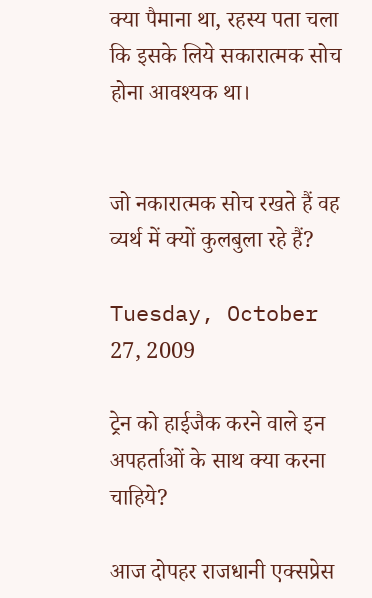क्या पैमाना था, रहस्य पता चला कि इसके लिये सकारात्मक सोच होना आवश्यक था।


जो नकारात्मक सोच रखते हैं वह व्यर्थ में क्यों कुलबुला रहे हैं?

Tuesday, October 27, 2009

ट्रेन को हाईजैक करने वाले इन अपहर्ताओं के साथ क्या करना चाहिये?

आज दोपहर राजधानी एक्सप्रेस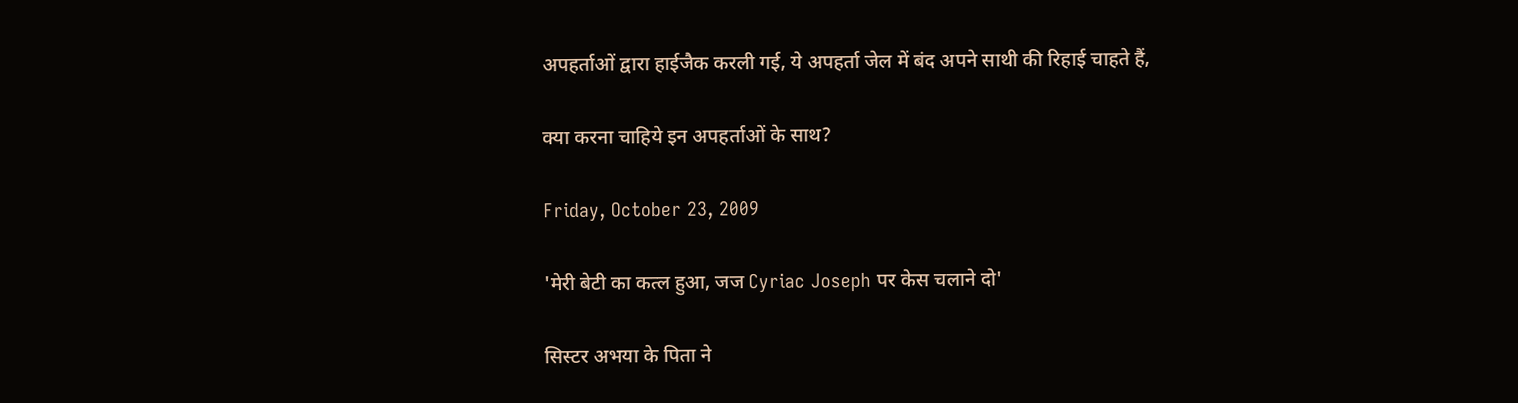अपहर्ताओं द्वारा हाईजैक करली गई, ये अपहर्ता जेल में बंद अपने साथी की रिहाई चाहते हैं,

क्या करना चाहिये इन अपहर्ताओं के साथ?

Friday, October 23, 2009

'मेरी बेटी का कत्ल हुआ, जज Cyriac Joseph पर केस चलाने दो'

सिस्टर अभया के पिता ने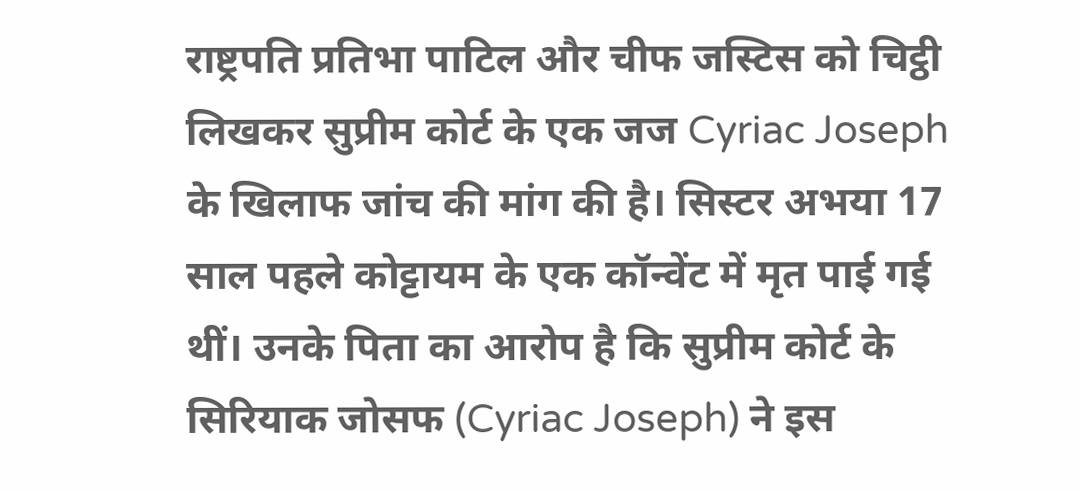राष्ट्रपति प्रतिभा पाटिल और चीफ जस्टिस को चिट्ठी लिखकर सुप्रीम कोर्ट के एक जज Cyriac Joseph के खिलाफ जांच की मांग की है। सिस्टर अभया 17 साल पहले कोट्टायम के एक कॉन्वेंट में मृत पाई गई थीं। उनके पिता का आरोप है कि सुप्रीम कोर्ट के सिरियाक जोसफ (Cyriac Joseph) ने इस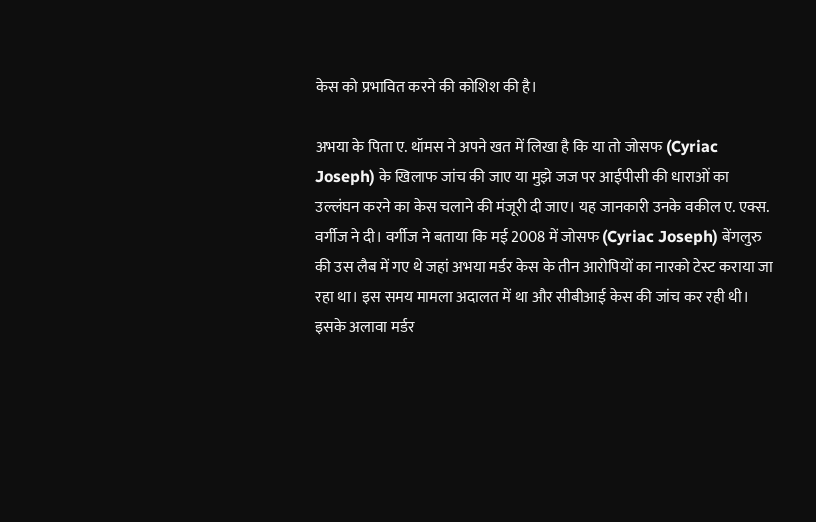केस को प्रभावित करने की कोशिश की है।

अभया के पिता ए. थॉमस ने अपने खत में लिखा है कि या तो जोसफ (Cyriac Joseph) के खिलाफ जांच की जाए या मुझे जज पर आईपीसी की धाराओं का उल्लंघन करने का केस चलाने की मंजूरी दी जाए। यह जानकारी उनके वकील ए. एक्स. वर्गीज ने दी। वर्गीज ने बताया कि मई 2008 में जोसफ (Cyriac Joseph) बेंगलुरु की उस लैब में गए थे जहां अभया मर्डर केस के तीन आरोपियों का नारको टेस्ट कराया जा रहा था। इस समय मामला अदालत में था और सीबीआई केस की जांच कर रही थी। इसके अलावा मर्डर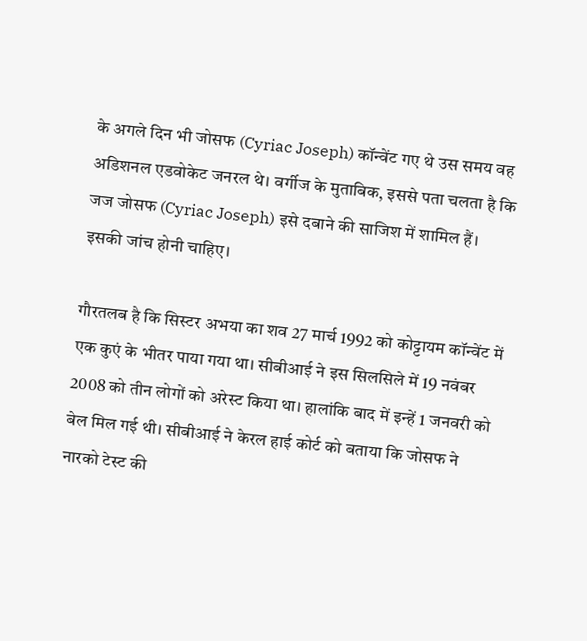के अगले दिन भी जोसफ (Cyriac Joseph) कॉन्वेंट गए थे उस समय वह अडिशनल एडवोकेट जनरल थे। वर्गीज के मुताबिक, इससे पता चलता है कि जज जोसफ (Cyriac Joseph) इसे दबाने की साजिश में शामिल हैं। इसकी जांच होनी चाहिए।

गौरतलब है कि सिस्टर अभया का शव 27 मार्च 1992 को कोट्टायम कॉन्वेंट में एक कुएं के भीतर पाया गया था। सीबीआई ने इस सिलसिले में 19 नवंबर 2008 को तीन लोगों को अरेस्ट किया था। हालांकि बाद में इन्हें 1 जनवरी को बेल मिल गई थी। सीबीआई ने केरल हाई कोर्ट को बताया कि जोसफ ने नारको टेस्ट की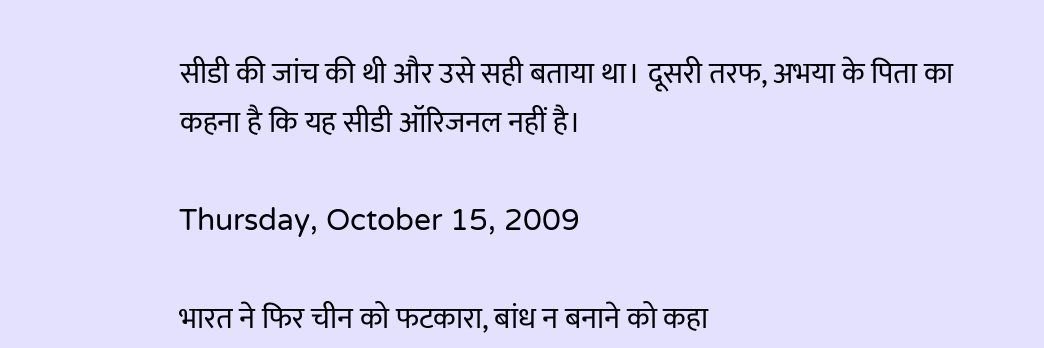सीडी की जांच की थी और उसे सही बताया था। दूसरी तरफ, अभया के पिता का कहना है कि यह सीडी ऑरिजनल नहीं है।

Thursday, October 15, 2009

भारत ने फिर चीन को फटकारा, बांध न बनाने को कहा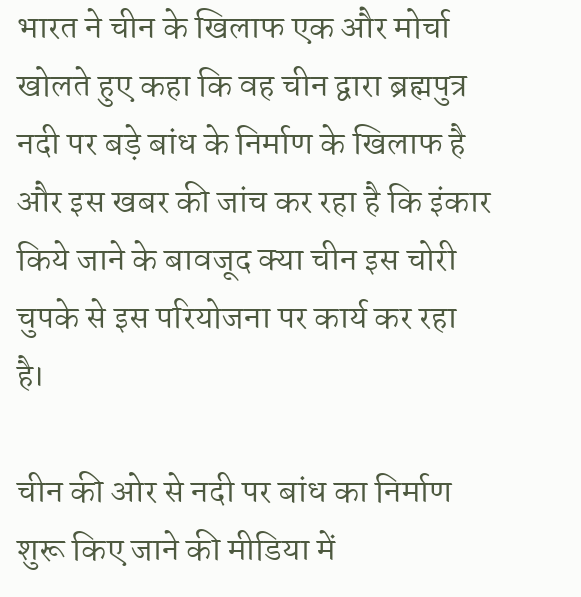भारत ने चीन के खिलाफ एक और मोर्चा खोलते हुए कहा कि वह चीन द्वारा ब्रह्मपुत्र नदी पर बड़े बांध के निर्माण के खिलाफ है और इस खबर की जांच कर रहा है कि इंकार किये जाने के बावजूद क्या चीन इस चोरी चुपके से इस परियोजना पर कार्य कर रहा है।

चीन की ओर से नदी पर बांध का निर्माण शुरू किए जाने की मीडिया में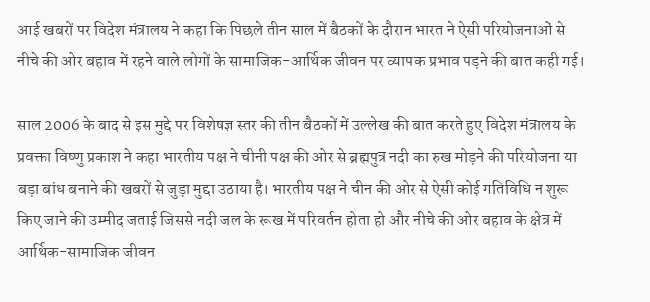आई खबरों पर विदेश मंत्रालय ने कहा कि पिछले तीन साल में बैठकों के दौरान भारत ने ऐसी परियोजनाओं से नीचे की ओर बहाव में रहने वाले लोगों के सामाजिक-आर्थिक जीवन पर व्यापक प्रभाव पड़ने की बात कही गई।

साल 2006 के बाद से इस मुद्दे पर विशेषज्ञ स्तर की तीन बैठकों में उल्लेख की बात करते हुए विदेश मंत्रालय के प्रवक्ता विष्णु प्रकाश ने कहा भारतीय पक्ष ने चीनी पक्ष की ओर से ब्रह्मपुत्र नदी का रुख मोड़ने की परियोजना या बड़ा बांध बनाने की खबरों से जुड़ा मुद्दा उठाया है। भारतीय पक्ष ने चीन की ओर से ऐसी कोई गतिविधि न शुरू किए जाने की उम्मीद जताई जिससे नदी जल के रूख में परिवर्तन होता हो और नीचे की ओर बहाव के क्षेत्र में आर्थिक-सामाजिक जीवन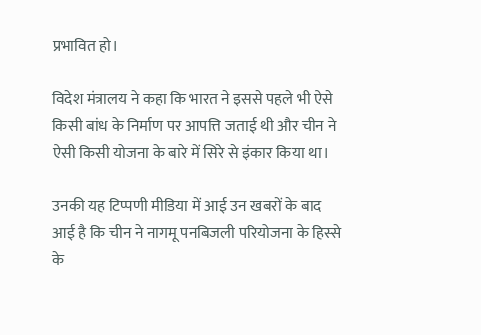प्रभावित हो।

विदेश मंत्रालय ने कहा कि भारत ने इससे पहले भी ऐसे किसी बांध के निर्माण पर आपत्ति जताई थी और चीन ने ऐसी किसी योजना के बारे में सिरे से इंकार किया था।

उनकी यह टिप्पणी मीडिया में आई उन खबरों के बाद आई है कि चीन ने नागमू पनबिजली परियोजना के हिस्से के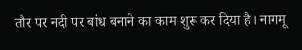तौर पर नदी पर बांध बनाने का काम शुरू कर दिया है। नागमू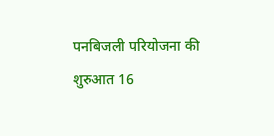पनबिजली परियोजना की शुरुआत 16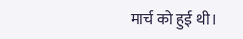मार्च को हुई थी।